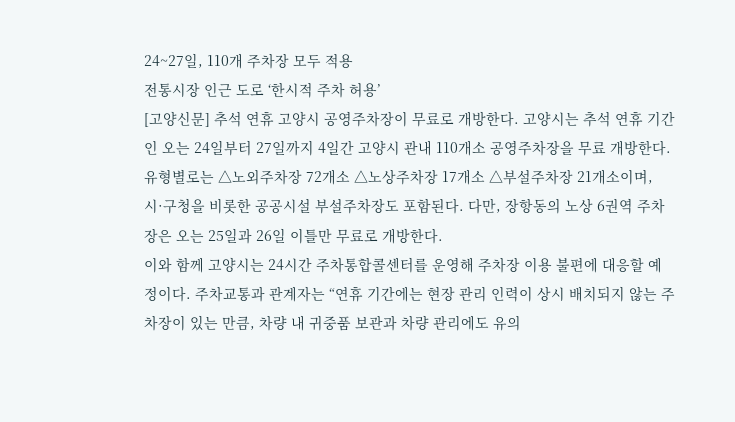24~27일, 110개 주차장 모두 적용
전통시장 인근 도로 ‘한시적 주차 허용’
[고양신문] 추석 연휴 고양시 공영주차장이 무료로 개방한다. 고양시는 추석 연휴 기간인 오는 24일부터 27일까지 4일간 고양시 관내 110개소 공영주차장을 무료 개방한다. 유형별로는 △노외주차장 72개소 △노상주차장 17개소 △부설주차장 21개소이며, 시·구청을 비롯한 공공시설 부설주차장도 포함된다. 다만, 장항동의 노상 6권역 주차장은 오는 25일과 26일 이틀만 무료로 개방한다.
이와 함께 고양시는 24시간 주차통합콜센터를 운영해 주차장 이용 불편에 대응할 예정이다. 주차교통과 관계자는 “연휴 기간에는 현장 관리 인력이 상시 배치되지 않는 주차장이 있는 만큼, 차량 내 귀중품 보관과 차량 관리에도 유의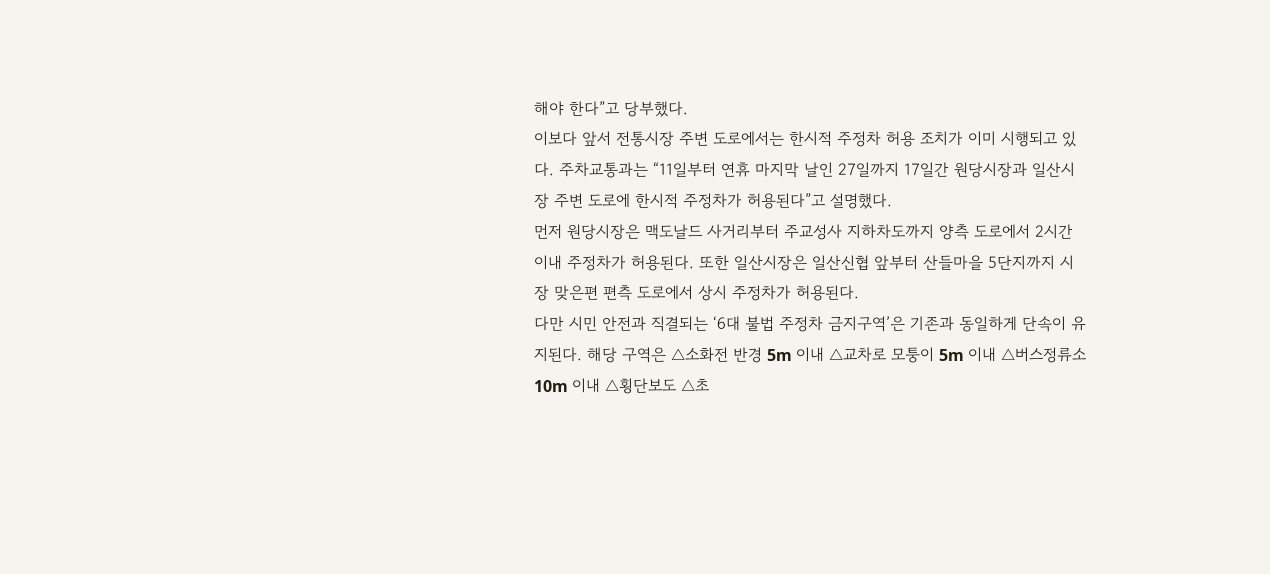해야 한다”고 당부했다.
이보다 앞서 전통시장 주변 도로에서는 한시적 주정차 허용 조치가 이미 시행되고 있다. 주차교통과는 “11일부터 연휴 마지막 날인 27일까지 17일간 원당시장과 일산시장 주변 도로에 한시적 주정차가 허용된다”고 설명했다.
먼저 원당시장은 맥도날드 사거리부터 주교성사 지하차도까지 양측 도로에서 2시간 이내 주정차가 허용된다. 또한 일산시장은 일산신협 앞부터 산들마을 5단지까지 시장 맞은편 편측 도로에서 상시 주정차가 허용된다.
다만 시민 안전과 직결되는 ‘6대 불법 주정차 금지구역’은 기존과 동일하게 단속이 유지된다. 해당 구역은 △소화전 반경 5m 이내 △교차로 모퉁이 5m 이내 △버스정류소 10m 이내 △횡단보도 △초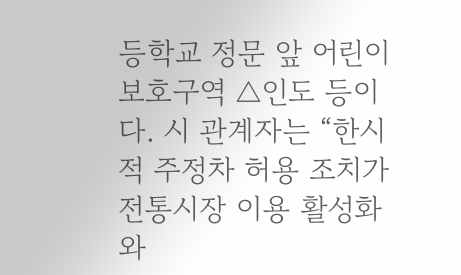등학교 정문 앞 어린이 보호구역 △인도 등이다. 시 관계자는 “한시적 주정차 허용 조치가 전통시장 이용 활성화와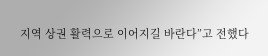지역 상권 활력으로 이어지길 바란다”고 전했다